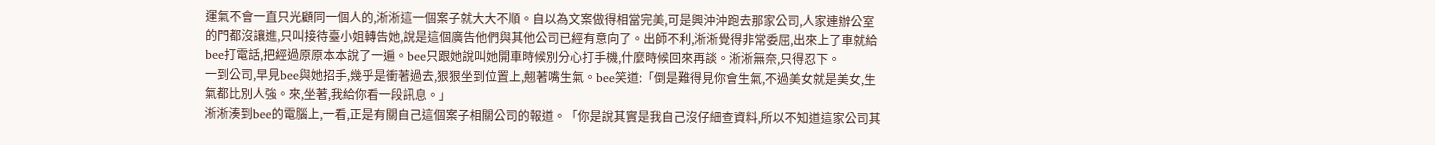運氣不會一直只光顧同一個人的,淅淅這一個案子就大大不順。自以為文案做得相當完美,可是興沖沖跑去那家公司,人家連辦公室的門都沒讓進,只叫接待臺小姐轉告她,說是這個廣告他們與其他公司已經有意向了。出師不利,淅淅覺得非常委屈,出來上了車就給bee打電話,把經過原原本本說了一遍。bee只跟她說叫她開車時候別分心打手機,什麼時候回來再談。淅淅無奈,只得忍下。
一到公司,早見bee與她招手,幾乎是衝著過去,狠狠坐到位置上,翹著嘴生氣。bee笑道:「倒是難得見你會生氣,不過美女就是美女,生氣都比別人強。來,坐著,我給你看一段訊息。」
淅淅湊到bee的電腦上,一看,正是有關自己這個案子相關公司的報道。「你是說其實是我自己沒仔細查資料,所以不知道這家公司其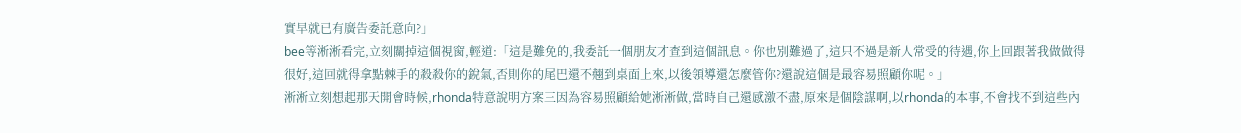實早就已有廣告委託意向?」
bee等淅淅看完,立刻關掉這個視窗,輕道:「這是難免的,我委託一個朋友才查到這個訊息。你也別難過了,這只不過是新人常受的待遇,你上回跟著我做做得很好,這回就得拿點棘手的殺殺你的銳氣,否則你的尾巴還不翹到桌面上來,以後領導還怎麼管你?還說這個是最容易照顧你呢。」
淅淅立刻想起那天開會時候,rhonda特意說明方案三因為容易照顧給她淅淅做,當時自己還感激不盡,原來是個陰謀啊,以rhonda的本事,不會找不到這些內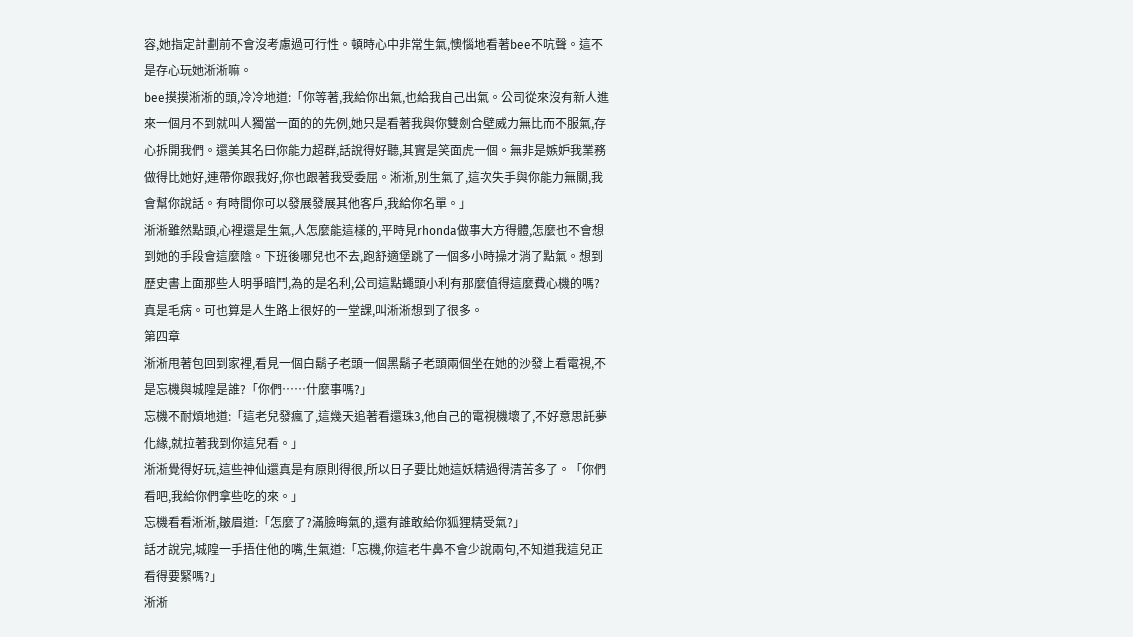容,她指定計劃前不會沒考慮過可行性。頓時心中非常生氣,懊惱地看著bee不吭聲。這不是存心玩她淅淅嘛。
bee摸摸淅淅的頭,冷冷地道:「你等著,我給你出氣,也給我自己出氣。公司從來沒有新人進來一個月不到就叫人獨當一面的的先例,她只是看著我與你雙劍合壁威力無比而不服氣,存心拆開我們。還美其名曰你能力超群,話說得好聽,其實是笑面虎一個。無非是嫉妒我業務做得比她好,連帶你跟我好,你也跟著我受委屈。淅淅,別生氣了,這次失手與你能力無關,我會幫你說話。有時間你可以發展發展其他客戶,我給你名單。」
淅淅雖然點頭,心裡還是生氣,人怎麼能這樣的,平時見rhonda做事大方得體,怎麼也不會想到她的手段會這麼陰。下班後哪兒也不去,跑舒適堡跳了一個多小時操才消了點氣。想到歷史書上面那些人明爭暗鬥,為的是名利,公司這點蠅頭小利有那麼值得這麼費心機的嗎?真是毛病。可也算是人生路上很好的一堂課,叫淅淅想到了很多。
第四章
淅淅甩著包回到家裡,看見一個白鬍子老頭一個黑鬍子老頭兩個坐在她的沙發上看電視,不是忘機與城隍是誰?「你們……什麼事嗎?」
忘機不耐煩地道:「這老兒發瘋了,這幾天追著看還珠3,他自己的電視機壞了,不好意思託夢化緣,就拉著我到你這兒看。」
淅淅覺得好玩,這些神仙還真是有原則得很,所以日子要比她這妖精過得清苦多了。「你們看吧,我給你們拿些吃的來。」
忘機看看淅淅,皺眉道:「怎麼了?滿臉晦氣的,還有誰敢給你狐狸精受氣?」
話才說完,城隍一手捂住他的嘴,生氣道:「忘機,你這老牛鼻不會少說兩句,不知道我這兒正看得要緊嗎?」
淅淅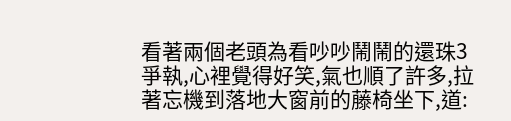看著兩個老頭為看吵吵鬧鬧的還珠3爭執,心裡覺得好笑,氣也順了許多,拉著忘機到落地大窗前的藤椅坐下,道: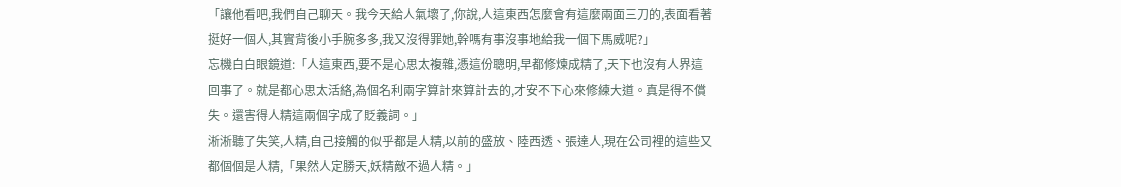「讓他看吧,我們自己聊天。我今天給人氣壞了,你說,人這東西怎麼會有這麼兩面三刀的,表面看著挺好一個人,其實背後小手腕多多,我又沒得罪她,幹嗎有事沒事地給我一個下馬威呢?」
忘機白白眼鏡道:「人這東西,要不是心思太複雜,憑這份聰明,早都修煉成精了,天下也沒有人界這回事了。就是都心思太活絡,為個名利兩字算計來算計去的,才安不下心來修練大道。真是得不償失。還害得人精這兩個字成了貶義詞。」
淅淅聽了失笑,人精,自己接觸的似乎都是人精,以前的盛放、陸西透、張達人,現在公司裡的這些又都個個是人精,「果然人定勝天,妖精敵不過人精。」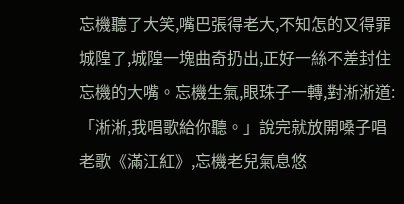忘機聽了大笑,嘴巴張得老大,不知怎的又得罪城隍了,城隍一塊曲奇扔出,正好一絲不差封住忘機的大嘴。忘機生氣,眼珠子一轉,對淅淅道:「淅淅,我唱歌給你聽。」說完就放開嗓子唱老歌《滿江紅》,忘機老兒氣息悠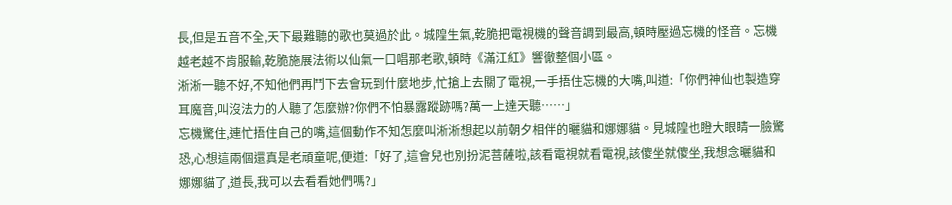長,但是五音不全,天下最難聽的歌也莫過於此。城隍生氣,乾脆把電視機的聲音調到最高,頓時壓過忘機的怪音。忘機越老越不肯服輸,乾脆施展法術以仙氣一口唱那老歌,頓時《滿江紅》響徹整個小區。
淅淅一聽不好,不知他們再鬥下去會玩到什麼地步,忙搶上去關了電視,一手捂住忘機的大嘴,叫道:「你們神仙也製造穿耳魔音,叫沒法力的人聽了怎麼辦?你們不怕暴露蹤跡嗎?萬一上達天聽……」
忘機驚住,連忙捂住自己的嘴,這個動作不知怎麼叫淅淅想起以前朝夕相伴的曬貓和娜娜貓。見城隍也瞪大眼睛一臉驚恐,心想這兩個還真是老頑童呢,便道:「好了,這會兒也別扮泥菩薩啦,該看電視就看電視,該傻坐就傻坐,我想念曬貓和娜娜貓了,道長,我可以去看看她們嗎?」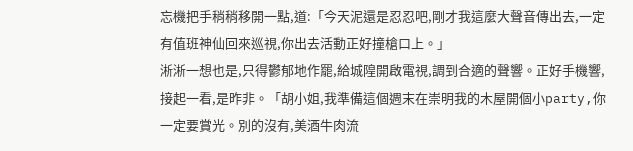忘機把手稍稍移開一點,道:「今天泥還是忍忍吧,剛才我這麼大聲音傳出去,一定有值班神仙回來巡視,你出去活動正好撞槍口上。」
淅淅一想也是,只得鬱郁地作罷,給城隍開啟電視,調到合適的聲響。正好手機響,接起一看,是昨非。「胡小姐,我準備這個週末在崇明我的木屋開個小party,你一定要賞光。別的沒有,美酒牛肉流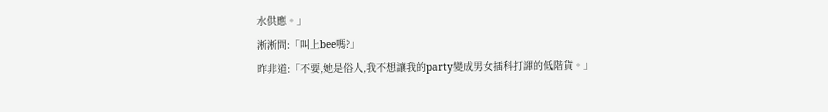水供應。」
淅淅問:「叫上bee嗎?」
昨非道:「不要,她是俗人,我不想讓我的party變成男女插科打諢的低階貨。」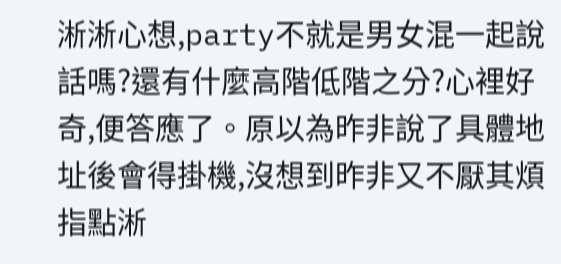淅淅心想,party不就是男女混一起說話嗎?還有什麼高階低階之分?心裡好奇,便答應了。原以為昨非說了具體地址後會得掛機,沒想到昨非又不厭其煩指點淅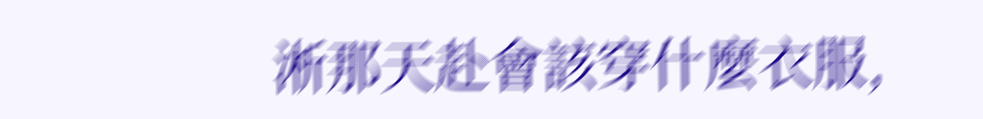淅那天赴會該穿什麼衣服,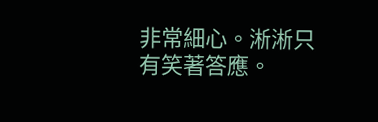非常細心。淅淅只有笑著答應。